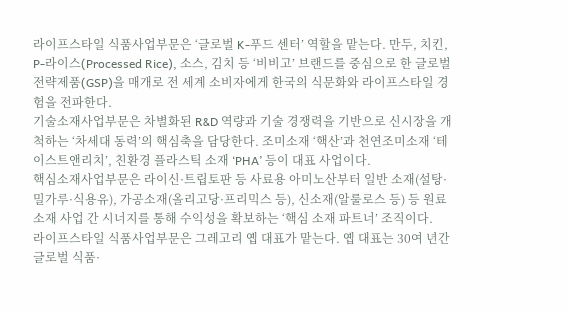라이프스타일 식품사업부문은 ‘글로벌 K-푸드 센터’ 역할을 맡는다. 만두, 치킨, P-라이스(Processed Rice), 소스, 김치 등 ‘비비고’ 브랜드를 중심으로 한 글로벌전략제품(GSP)을 매개로 전 세계 소비자에게 한국의 식문화와 라이프스타일 경험을 전파한다.
기술소재사업부문은 차별화된 R&D 역량과 기술 경쟁력을 기반으로 신시장을 개척하는 ‘차세대 동력’의 핵심축을 담당한다. 조미소재 ‘핵산’과 천연조미소재 ‘테이스트앤리치’, 친환경 플라스틱 소재 ‘PHA’ 등이 대표 사업이다.
핵심소재사업부문은 라이신·트립토판 등 사료용 아미노산부터 일반 소재(설탕·밀가루·식용유), 가공소재(올리고당·프리믹스 등), 신소재(알룰로스 등) 등 원료 소재 사업 간 시너지를 통해 수익성을 확보하는 ‘핵심 소재 파트너’ 조직이다.
라이프스타일 식품사업부문은 그레고리 옙 대표가 맡는다. 옙 대표는 30여 년간 글로벌 식품·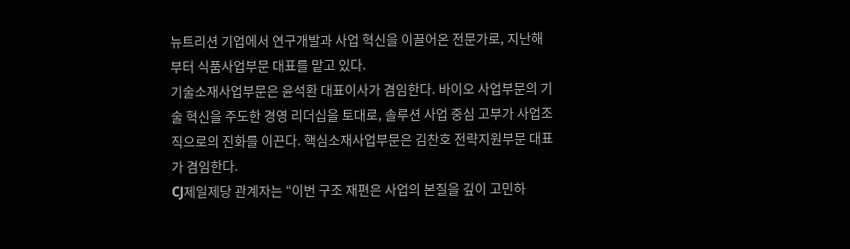뉴트리션 기업에서 연구개발과 사업 혁신을 이끌어온 전문가로, 지난해부터 식품사업부문 대표를 맡고 있다.
기술소재사업부문은 윤석환 대표이사가 겸임한다. 바이오 사업부문의 기술 혁신을 주도한 경영 리더십을 토대로, 솔루션 사업 중심 고부가 사업조직으로의 진화를 이끈다. 핵심소재사업부문은 김찬호 전략지원부문 대표가 겸임한다.
CJ제일제당 관계자는 “이번 구조 재편은 사업의 본질을 깊이 고민하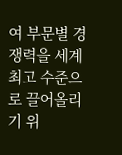여 부문별 경쟁력을 세계 최고 수준으로 끌어올리기 위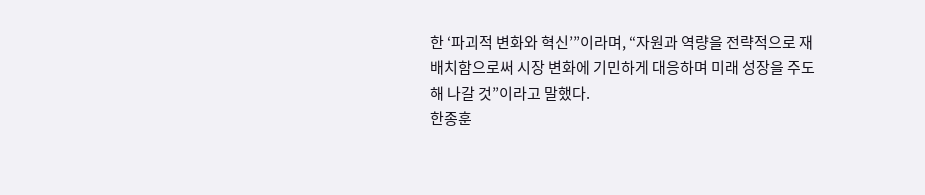한 ‘파괴적 변화와 혁신’”이라며, “자원과 역량을 전략적으로 재배치함으로써 시장 변화에 기민하게 대응하며 미래 성장을 주도해 나갈 것”이라고 말했다.
한종훈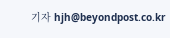기자 hjh@beyondpost.co.kr